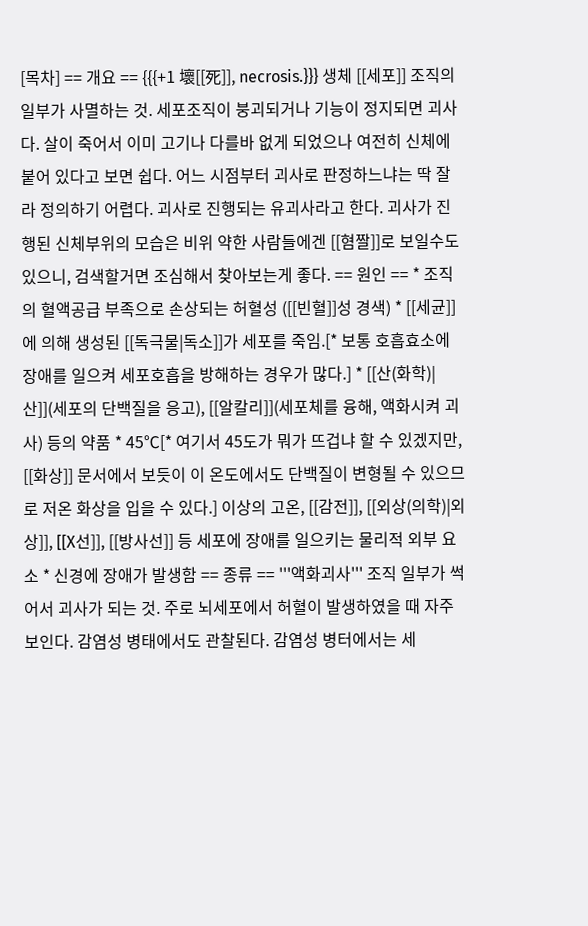[목차] == 개요 == {{{+1 壞[[死]], necrosis.}}} 생체 [[세포]] 조직의 일부가 사멸하는 것. 세포조직이 붕괴되거나 기능이 정지되면 괴사다. 살이 죽어서 이미 고기나 다를바 없게 되었으나 여전히 신체에 붙어 있다고 보면 쉽다. 어느 시점부터 괴사로 판정하느냐는 딱 잘라 정의하기 어렵다. 괴사로 진행되는 유괴사라고 한다. 괴사가 진행된 신체부위의 모습은 비위 약한 사람들에겐 [[혐짤]]로 보일수도 있으니, 검색할거면 조심해서 찾아보는게 좋다. == 원인 == * 조직의 혈액공급 부족으로 손상되는 허혈성 ([[빈혈]]성 경색) * [[세균]]에 의해 생성된 [[독극물|독소]]가 세포를 죽임.[* 보통 호흡효소에 장애를 일으켜 세포호흡을 방해하는 경우가 많다.] * [[산(화학)|산]](세포의 단백질을 응고), [[알칼리]](세포체를 융해, 액화시켜 괴사) 등의 약품 * 45℃[* 여기서 45도가 뭐가 뜨겁냐 할 수 있겠지만, [[화상]] 문서에서 보듯이 이 온도에서도 단백질이 변형될 수 있으므로 저온 화상을 입을 수 있다.] 이상의 고온, [[감전]], [[외상(의학)|외상]], [[X선]], [[방사선]] 등 세포에 장애를 일으키는 물리적 외부 요소 * 신경에 장애가 발생함 == 종류 == '''액화괴사''' 조직 일부가 썩어서 괴사가 되는 것. 주로 뇌세포에서 허혈이 발생하였을 때 자주보인다. 감염성 병태에서도 관찰된다. 감염성 병터에서는 세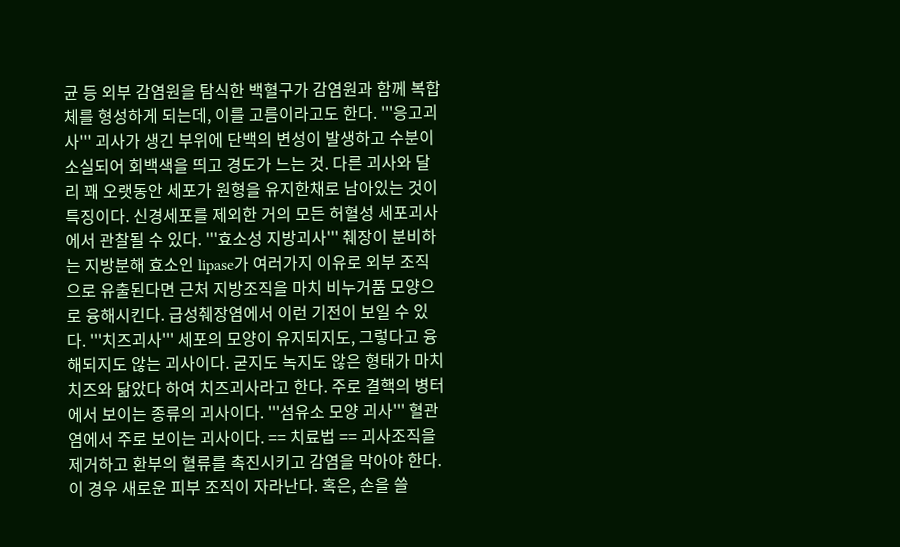균 등 외부 감염원을 탐식한 백혈구가 감염원과 함께 복합체를 형성하게 되는데, 이를 고름이라고도 한다. '''응고괴사''' 괴사가 생긴 부위에 단백의 변성이 발생하고 수분이 소실되어 회백색을 띄고 경도가 느는 것. 다른 괴사와 달리 꽤 오랫동안 세포가 원형을 유지한채로 남아있는 것이 특징이다. 신경세포를 제외한 거의 모든 허혈성 세포괴사에서 관찰될 수 있다. '''효소성 지방괴사''' 췌장이 분비하는 지방분해 효소인 lipase가 여러가지 이유로 외부 조직으로 유출된다면 근처 지방조직을 마치 비누거품 모양으로 융해시킨다. 급성췌장염에서 이런 기전이 보일 수 있다. '''치즈괴사''' 세포의 모양이 유지되지도, 그렇다고 융해되지도 않는 괴사이다. 굳지도 녹지도 않은 형태가 마치 치즈와 닮았다 하여 치즈괴사라고 한다. 주로 결핵의 병터에서 보이는 종류의 괴사이다. '''섬유소 모양 괴사''' 혈관염에서 주로 보이는 괴사이다. == 치료법 == 괴사조직을 제거하고 환부의 혈류를 촉진시키고 감염을 막아야 한다. 이 경우 새로운 피부 조직이 자라난다. 혹은, 손을 쓸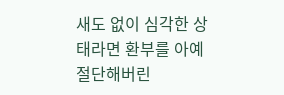새도 없이 심각한 상태라면 환부를 아예 절단해버린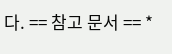다. == 참고 문서 == *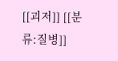[[괴저]] [[분류:질병]]